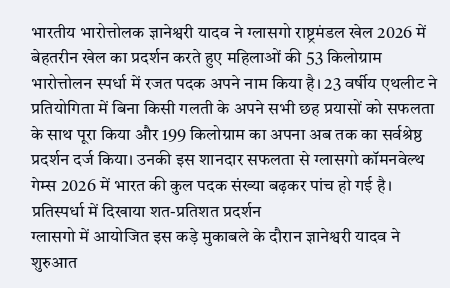भारतीय भारोत्तोलक ज्ञानेश्वरी यादव ने ग्लासगो राष्ट्रमंडल खेल 2026 में बेहतरीन खेल का प्रदर्शन करते हुए महिलाओं की 53 किलोग्राम भारोत्तोलन स्पर्धा में रजत पदक अपने नाम किया है। 23 वर्षीय एथलीट ने प्रतियोगिता में बिना किसी गलती के अपने सभी छह प्रयासों को सफलता के साथ पूरा किया और 199 किलोग्राम का अपना अब तक का सर्वश्रेष्ठ प्रदर्शन दर्ज किया। उनकी इस शानदार सफलता से ग्लासगो कॉमनवेल्थ गेम्स 2026 में भारत की कुल पदक संख्या बढ़कर पांच हो गई है।
प्रतिस्पर्धा में दिखाया शत-प्रतिशत प्रदर्शन
ग्लासगो में आयोजित इस कड़े मुकाबले के दौरान ज्ञानेश्वरी यादव ने शुरुआत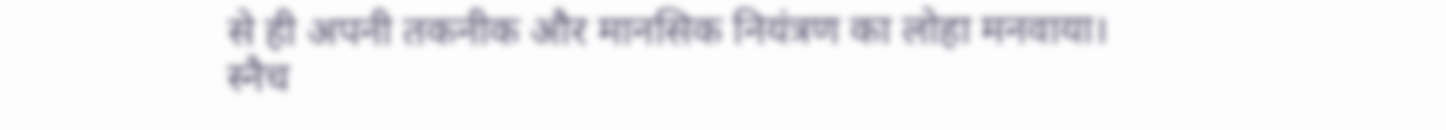से ही अपनी तकनीक और मानसिक नियंत्रण का लोहा मनवाया। स्नैच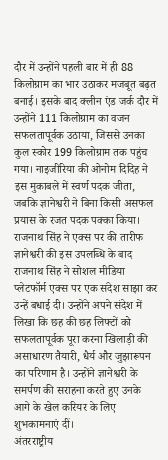दौर में उन्होंने पहली बार में ही 88 किलोग्राम का भार उठाकर मजबूत बढ़त बनाई। इसके बाद क्लीन एंड जर्क दौर में उन्होंने 111 किलोग्राम का वजन सफलतापूर्वक उठाया, जिससे उनका कुल स्कोर 199 किलोग्राम तक पहुंच गया। नाइजीरिया की ओनोम दिदिह ने इस मुकाबले में स्वर्ण पदक जीता, जबकि ज्ञानेश्वरी ने बिना किसी असफल प्रयास के रजत पदक पक्का किया।
राजनाथ सिंह ने एक्स पर की तारीफ
ज्ञानेश्वरी की इस उपलब्धि के बाद राजनाथ सिंह ने सोशल मीडिया प्लेटफॉर्म एक्स पर एक संदेश साझा कर उन्हें बधाई दी। उन्होंने अपने संदेश में लिखा कि छह की छह लिफ्टों को सफलतापूर्वक पूरा करना खिलाड़ी की असाधारण तैयारी, धैर्य और जुझारूपन का परिणाम है। उन्होंने ज्ञानेश्वरी के समर्पण की सराहना करते हुए उनके आगे के खेल करियर के लिए शुभकामनाएं दीं।
अंतरराष्ट्रीय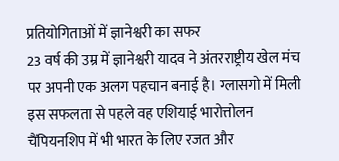प्रतियोगिताओं में ज्ञानेश्वरी का सफर
23 वर्ष की उम्र में ज्ञानेश्वरी यादव ने अंतरराष्ट्रीय खेल मंच पर अपनी एक अलग पहचान बनाई है। ग्लासगो में मिली इस सफलता से पहले वह एशियाई भारोत्तोलन चैंपियनशिप में भी भारत के लिए रजत और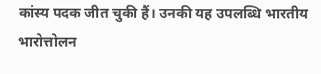कांस्य पदक जीत चुकी हैं। उनकी यह उपलब्धि भारतीय भारोत्तोलन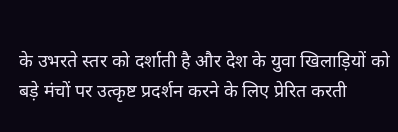के उभरते स्तर को दर्शाती है और देश के युवा खिलाड़ियों को बड़े मंचों पर उत्कृष्ट प्रदर्शन करने के लिए प्रेरित करती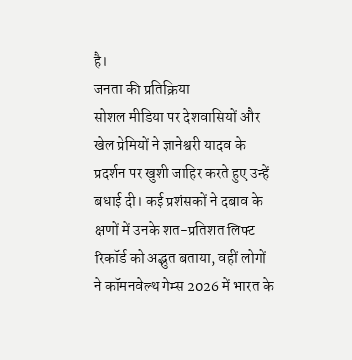है।
जनता की प्रतिक्रिया
सोशल मीडिया पर देशवासियों और खेल प्रेमियों ने ज्ञानेश्वरी यादव के प्रदर्शन पर खुशी जाहिर करते हुए उन्हें बधाई दी। कई प्रशंसकों ने दबाव के क्षणों में उनके शत-प्रतिशत लिफ्ट रिकॉर्ड को अद्भुत बताया, वहीं लोगों ने कॉमनवेल्थ गेम्स 2026 में भारत के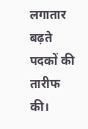लगातार बढ़ते पदकों की तारीफ की।